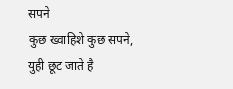सपने
कुछ ख्वाहिशे कुछ सपने, युही छूट जाते है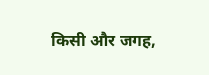किसी और जगह,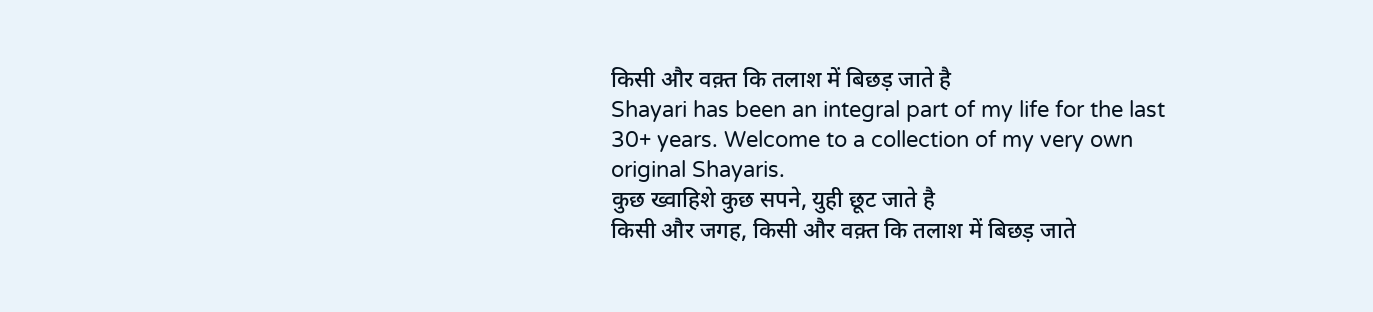किसी और वक़्त कि तलाश में बिछड़ जाते है
Shayari has been an integral part of my life for the last 30+ years. Welcome to a collection of my very own original Shayaris.
कुछ ख्वाहिशे कुछ सपने, युही छूट जाते है
किसी और जगह, किसी और वक़्त कि तलाश में बिछड़ जाते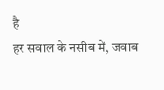है
हर सवाल के नसीब में, जवाब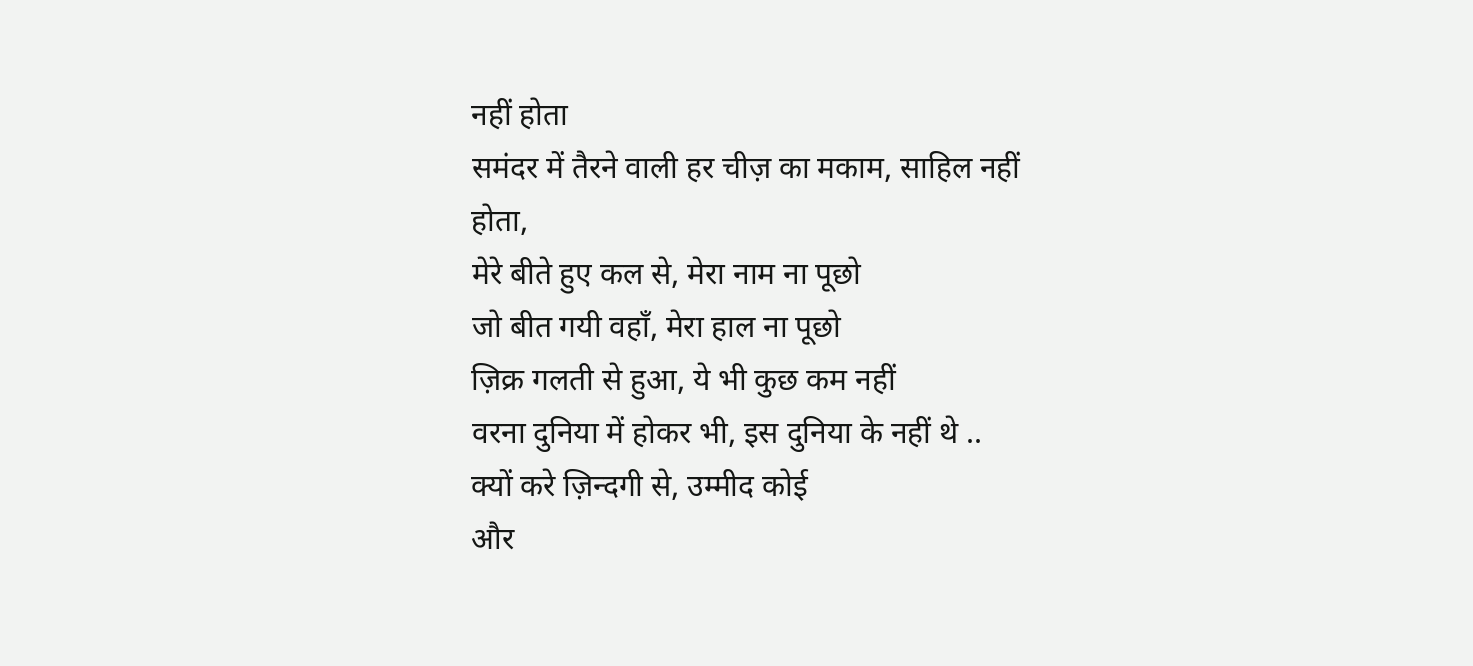नहीं होता
समंदर में तैरने वाली हर चीज़ का मकाम, साहिल नहीं होता,
मेरे बीते हुए कल से, मेरा नाम ना पूछो
जो बीत गयी वहाँ, मेरा हाल ना पूछो
ज़िक्र गलती से हुआ, ये भी कुछ कम नहीं
वरना दुनिया में होकर भी, इस दुनिया के नहीं थे ..
क्यों करे ज़िन्दगी से, उम्मीद कोई
और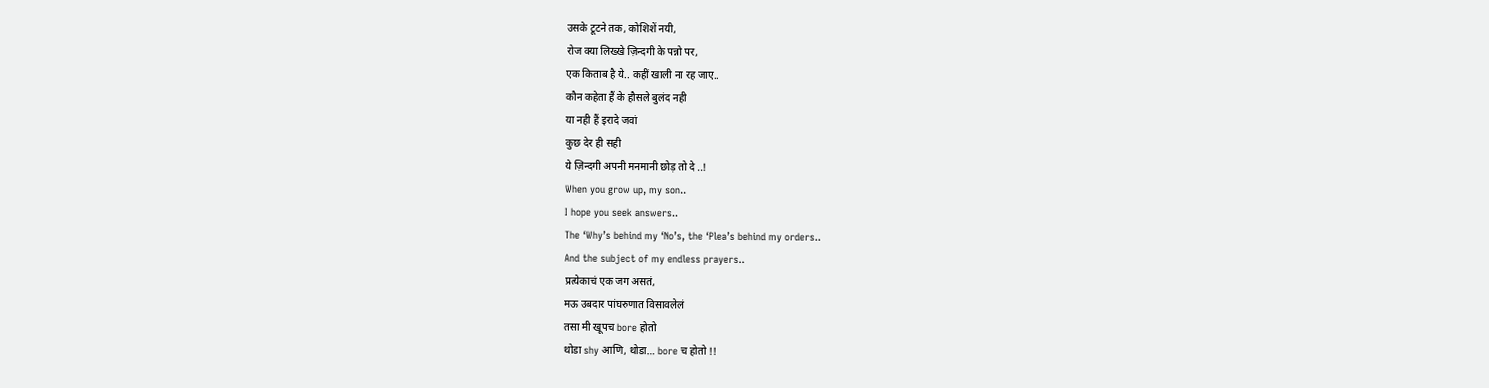उसके टूटने तक, कोशिशें नयी,
रोज क्या लिख्खे ज़िन्दगी के पन्नो पर,
एक किताब है ये.. कहीं खाली ना रह जाए..
कौन कहेता हैं के हौसले बुलंद नही
या नही हैं इरादे जवां
कुछ देर ही सही
ये ज़िन्दगी अपनी मनमानी छोड़ तो दे ..!
When you grow up, my son..
I hope you seek answers..
The ‘Why’s behind my ‘No’s, the ‘Plea’s behind my orders..
And the subject of my endless prayers..
प्रत्येकाचं एक जग असतं,
मऊ उबदार पांघरुणात विसावलेलं
तसा मी खूपच bore होतो
थोडा shy आणि, थोडा… bore च होतो !!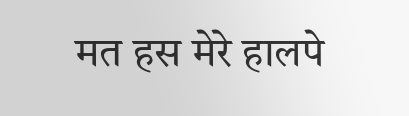मत हस मेरे हालपे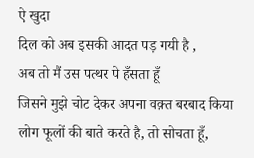ऐ खुदा
दिल को अब इसकी आदत पड़ गयी है ,
अब तो मैं उस पत्थर पे हँसता हूँ
जिसने मुझे चोट देकर अपना वक़्त बरबाद किया
लोग फूलों की बाते करते है, तो सोचता हूँ,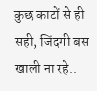कुछ काटों से ही सही, जिंदगी बस खाली ना रहे..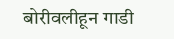बोरीवलीहून गाडी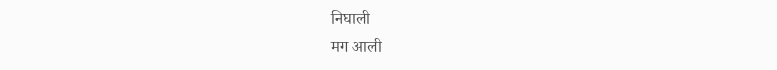निघाली
मग आली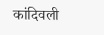कांदिवली